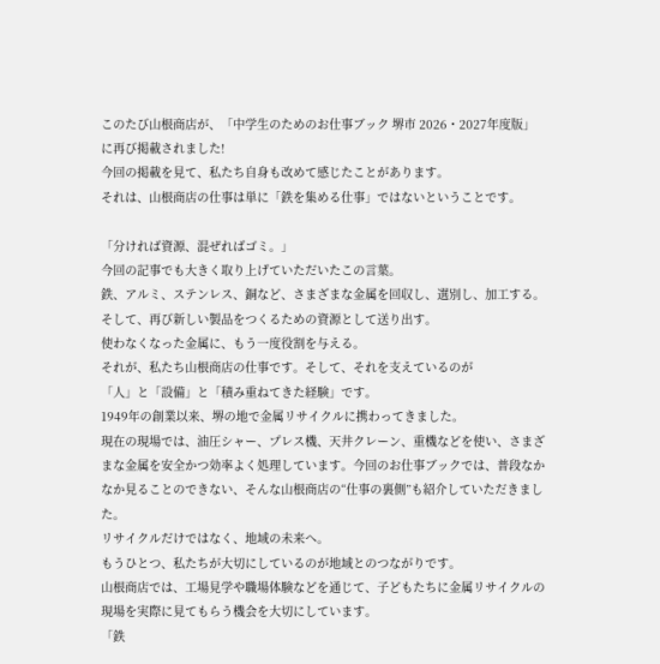このたび山根商店が、「中学生のためのお仕事ブック 堺市 2026・2027年度版」
に再び掲載されました!
今回の掲載を見て、私たち自身も改めて感じたことがあります。
それは、山根商店の仕事は単に「鉄を集める仕事」ではないということです。

「分ければ資源、混ぜればゴミ。」
今回の記事でも大きく取り上げていただいたこの言葉。
鉄、アルミ、ステンレス、銅など、さまざまな金属を回収し、選別し、加工する。そして、再び新しい製品をつくるための資源として送り出す。
使わなくなった金属に、もう一度役割を与える。
それが、私たち山根商店の仕事です。そして、それを支えているのが
「人」と「設備」と「積み重ねてきた経験」です。
1949年の創業以来、堺の地で金属リサイクルに携わってきました。
現在の現場では、油圧シャー、プレス機、天井クレーン、重機などを使い、さまざまな金属を安全かつ効率よく処理しています。今回のお仕事ブックでは、普段なかなか見ることのできない、そんな山根商店の“仕事の裏側”も紹介していただきました。
リサイクルだけではなく、地域の未来へ。
もうひとつ、私たちが大切にしているのが地域とのつながりです。
山根商店では、工場見学や職場体験などを通じて、子どもたちに金属リサイクルの現場を実際に見てもらう機会を大切にしています。
「鉄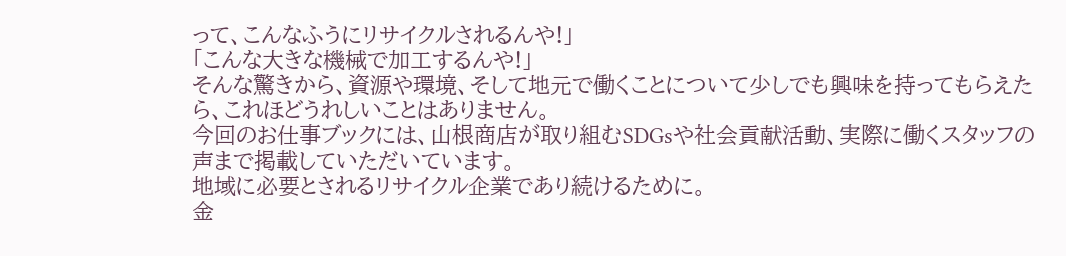って、こんなふうにリサイクルされるんや!」
「こんな大きな機械で加工するんや!」
そんな驚きから、資源や環境、そして地元で働くことについて少しでも興味を持ってもらえたら、これほどうれしいことはありません。
今回のお仕事ブックには、山根商店が取り組むSDGsや社会貢献活動、実際に働くスタッフの声まで掲載していただいています。
地域に必要とされるリサイクル企業であり続けるために。
金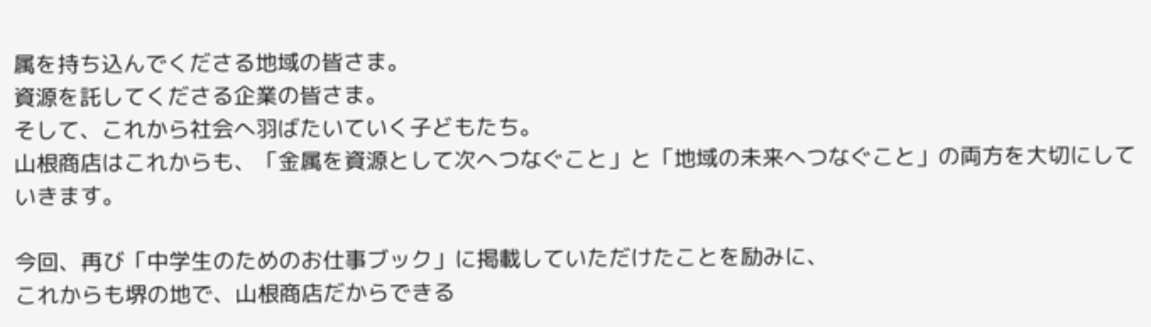属を持ち込んでくださる地域の皆さま。
資源を託してくださる企業の皆さま。
そして、これから社会へ羽ばたいていく子どもたち。
山根商店はこれからも、「金属を資源として次へつなぐこと」と「地域の未来へつなぐこと」の両方を大切にしていきます。

今回、再び「中学生のためのお仕事ブック」に掲載していただけたことを励みに、
これからも堺の地で、山根商店だからできる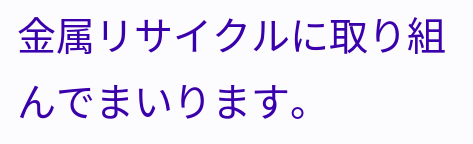金属リサイクルに取り組んでまいります。